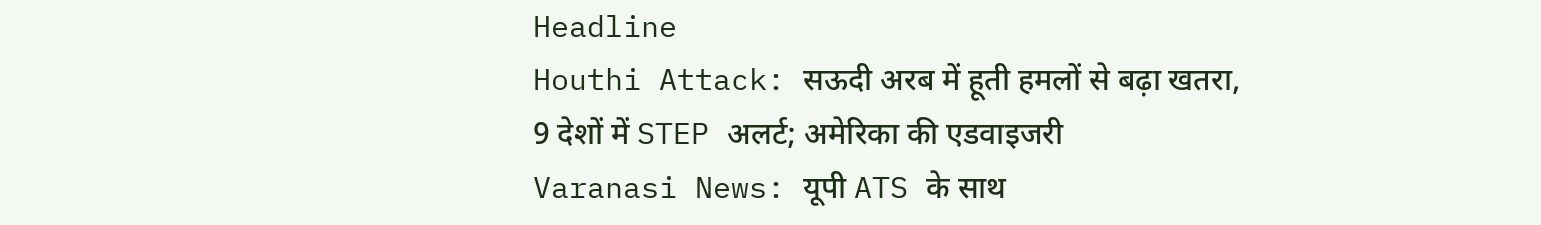Headline
Houthi Attack: सऊदी अरब में हूती हमलों से बढ़ा खतरा, 9 देशों में STEP अलर्ट; अमेरिका की एडवाइजरी
Varanasi News: यूपी ATS के साथ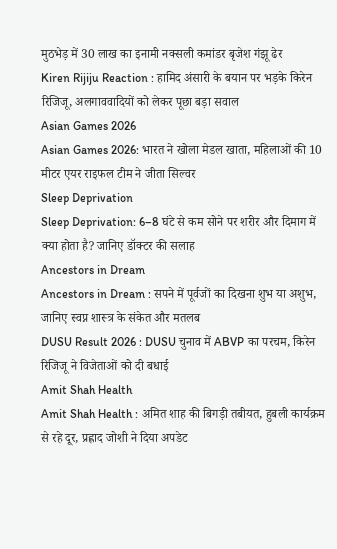मुठभेड़ में 30 लाख का इनामी नक्सली कमांडर बृजेश गंझू ढेर
Kiren Rijiju Reaction : हामिद अंसारी के बयान पर भड़के किरेन रिजिजू, अलगाववादियों को लेकर पूछा बड़ा सवाल
Asian Games 2026
Asian Games 2026: भारत ने खोला मेडल खाता, महिलाओं की 10 मीटर एयर राइफल टीम ने जीता सिल्वर
Sleep Deprivation
Sleep Deprivation: 6–8 घंटे से कम सोने पर शरीर और दिमाग में क्या होता है? जानिए डॉक्टर की सलाह
Ancestors in Dream
Ancestors in Dream : सपने में पूर्वजों का दिखना शुभ या अशुभ, जानिए स्वप्न शास्त्र के संकेत और मतलब
DUSU Result 2026 : DUSU चुनाव में ABVP का परचम, किरेन रिजिजू ने विजेताओं को दी बधाई
Amit Shah Health
Amit Shah Health : अमित शाह की बिगड़ी तबीयत, हुबली कार्यक्रम से रहे दूर, प्रह्लाद जोशी ने दिया अपडेट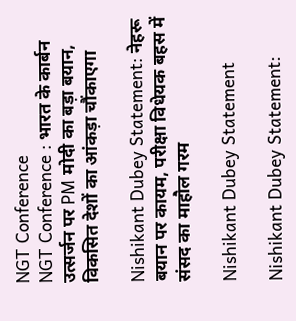NGT Conference
NGT Conference : भारत के कार्बन उत्सर्जन पर PM मोदी का बड़ा बयान, विकसित देशों का आंकड़ा चौंकाएगा

Nishikant Dubey Statement: नेहरू बयान पर कायम, परीक्षा विधेयक बहस में संसद का माहौल गरम

Nishikant Dubey Statement

Nishikant Dubey Statement: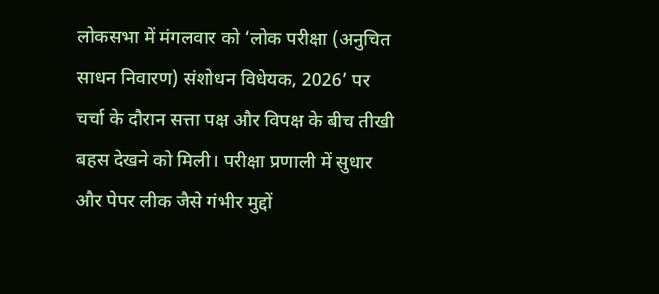लोकसभा में मंगलवार को ‘लोक परीक्षा (अनुचित साधन निवारण) संशोधन विधेयक, 2026’ पर चर्चा के दौरान सत्ता पक्ष और विपक्ष के बीच तीखी बहस देखने को मिली। परीक्षा प्रणाली में सुधार और पेपर लीक जैसे गंभीर मुद्दों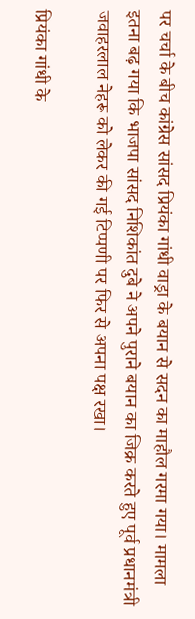पर चर्चा के बीच कांग्रेस सांसद प्रियंका गांधी वाड्रा के बयान से सदन का माहौल गरमा गया। मामला इतना बढ़ गया कि भाजपा सांसद निशिकांत दुबे ने अपने पुराने बयान का जिक्र करते हुए पूर्व प्रधानमंत्री जवाहरलाल नेहरू को लेकर की गई टिप्पणी पर फिर से अपना पक्ष रखा।

प्रियंका गांधी के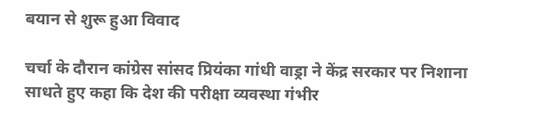बयान से शुरू हुआ विवाद

चर्चा के दौरान कांग्रेस सांसद प्रियंका गांधी वाड्रा ने केंद्र सरकार पर निशाना साधते हुए कहा कि देश की परीक्षा व्यवस्था गंभीर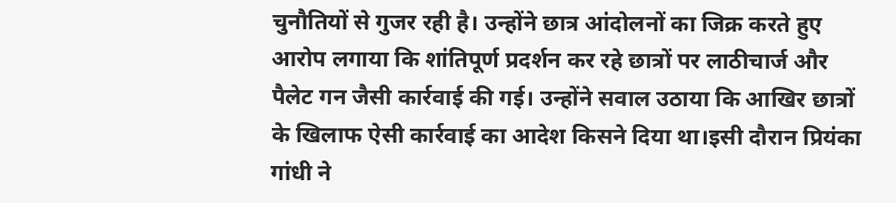चुनौतियों से गुजर रही है। उन्होंने छात्र आंदोलनों का जिक्र करते हुए आरोप लगाया कि शांतिपूर्ण प्रदर्शन कर रहे छात्रों पर लाठीचार्ज और पैलेट गन जैसी कार्रवाई की गई। उन्होंने सवाल उठाया कि आखिर छात्रों के खिलाफ ऐसी कार्रवाई का आदेश किसने दिया था।इसी दौरान प्रियंका गांधी ने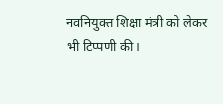नवनियुक्त शिक्षा मंत्री को लेकर भी टिप्पणी की।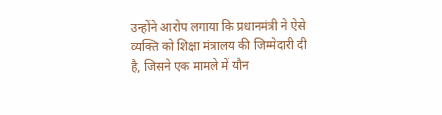उन्होंने आरोप लगाया कि प्रधानमंत्री ने ऐसे व्यक्ति को शिक्षा मंत्रालय की जिम्मेदारी दी है, जिसने एक मामले में यौन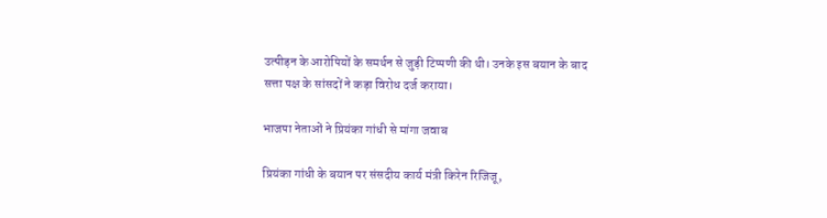उत्पीड़न के आरोपियों के समर्थन से जुड़ी टिप्पणी की थी। उनके इस बयान के बाद सत्ता पक्ष के सांसदों ने कड़ा विरोध दर्ज कराया।

भाजपा नेताओं ने प्रियंका गांधी से मांगा जवाब

प्रियंका गांधी के बयान पर संसदीय कार्य मंत्री किरेन रिजिजू,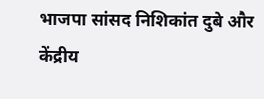भाजपा सांसद निशिकांत दुबे और केंद्रीय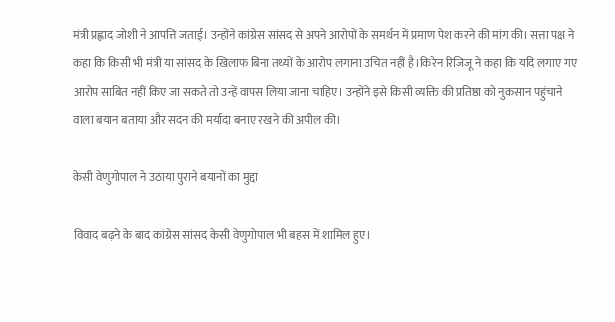मंत्री प्रह्लाद जोशी ने आपत्ति जताई। उन्होंने कांग्रेस सांसद से अपने आरोपों के समर्थन में प्रमाण पेश करने की मांग की। सत्ता पक्ष ने कहा कि किसी भी मंत्री या सांसद के खिलाफ बिना तथ्यों के आरोप लगाना उचित नहीं है।किरेन रिजिजू ने कहा कि यदि लगाए गए आरोप साबित नहीं किए जा सकते तो उन्हें वापस लिया जाना चाहिए। उन्होंने इसे किसी व्यक्ति की प्रतिष्ठा को नुकसान पहुंचाने वाला बयान बताया और सदन की मर्यादा बनाए रखने की अपील की।

केसी वेणुगोपाल ने उठाया पुराने बयानों का मुद्दा

विवाद बढ़ने के बाद कांग्रेस सांसद केसी वेणुगोपाल भी बहस में शामिल हुए।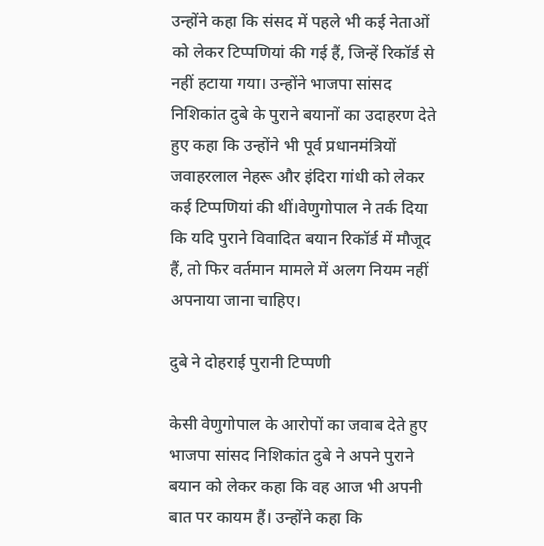उन्होंने कहा कि संसद में पहले भी कई नेताओं को लेकर टिप्पणियां की गई हैं, जिन्हें रिकॉर्ड से नहीं हटाया गया। उन्होंने भाजपा सांसद निशिकांत दुबे के पुराने बयानों का उदाहरण देते हुए कहा कि उन्होंने भी पूर्व प्रधानमंत्रियों जवाहरलाल नेहरू और इंदिरा गांधी को लेकर कई टिप्पणियां की थीं।वेणुगोपाल ने तर्क दिया कि यदि पुराने विवादित बयान रिकॉर्ड में मौजूद हैं, तो फिर वर्तमान मामले में अलग नियम नहीं अपनाया जाना चाहिए।

दुबे ने दोहराई पुरानी टिप्पणी

केसी वेणुगोपाल के आरोपों का जवाब देते हुए भाजपा सांसद निशिकांत दुबे ने अपने पुराने बयान को लेकर कहा कि वह आज भी अपनी बात पर कायम हैं। उन्होंने कहा कि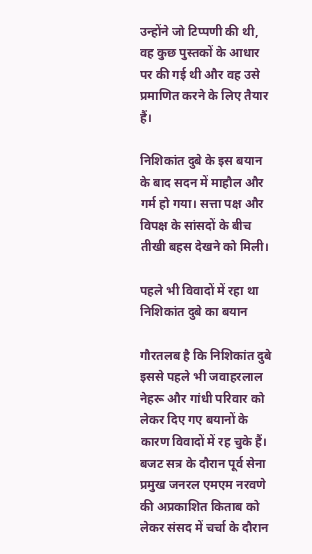उन्होंने जो टिप्पणी की थी, वह कुछ पुस्तकों के आधार पर की गई थी और वह उसे प्रमाणित करने के लिए तैयार हैं।

निशिकांत दुबे के इस बयान के बाद सदन में माहौल और गर्म हो गया। सत्ता पक्ष और विपक्ष के सांसदों के बीच तीखी बहस देखने को मिली।

पहले भी विवादों में रहा था निशिकांत दुबे का बयान

गौरतलब है कि निशिकांत दुबे इससे पहले भी जवाहरलाल नेहरू और गांधी परिवार को लेकर दिए गए बयानों के कारण विवादों में रह चुके हैं। बजट सत्र के दौरान पूर्व सेना प्रमुख जनरल एमएम नरवणे की अप्रकाशित किताब को लेकर संसद में चर्चा के दौरान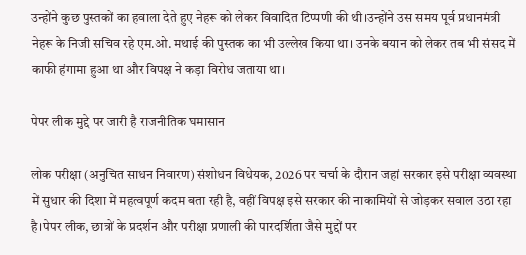उन्होंने कुछ पुस्तकों का हवाला देते हुए नेहरू को लेकर विवादित टिप्पणी की थी।उन्होंने उस समय पूर्व प्रधानमंत्री नेहरू के निजी सचिव रहे एम.ओ. मथाई की पुस्तक का भी उल्लेख किया था। उनके बयान को लेकर तब भी संसद में काफी हंगामा हुआ था और विपक्ष ने कड़ा विरोध जताया था।

पेपर लीक मुद्दे पर जारी है राजनीतिक घमासान

लोक परीक्षा (अनुचित साधन निवारण) संशोधन विधेयक, 2026 पर चर्चा के दौरान जहां सरकार इसे परीक्षा व्यवस्था में सुधार की दिशा में महत्वपूर्ण कदम बता रही है, वहीं विपक्ष इसे सरकार की नाकामियों से जोड़कर सवाल उठा रहा है।पेपर लीक, छात्रों के प्रदर्शन और परीक्षा प्रणाली की पारदर्शिता जैसे मुद्दों पर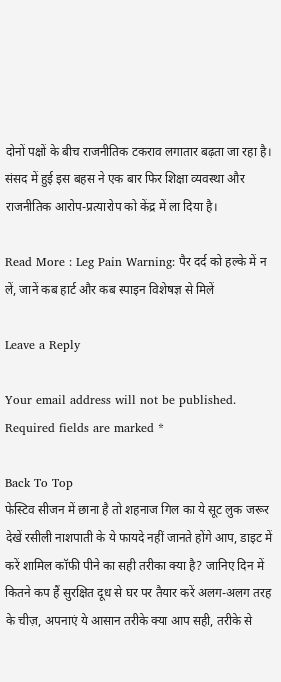दोनों पक्षों के बीच राजनीतिक टकराव लगातार बढ़ता जा रहा है। संसद में हुई इस बहस ने एक बार फिर शिक्षा व्यवस्था और राजनीतिक आरोप-प्रत्यारोप को केंद्र में ला दिया है।

Read More : Leg Pain Warning: पैर दर्द को हल्के में न लें, जानें कब हार्ट और कब स्पाइन विशेषज्ञ से मिलें

Leave a Reply

Your email address will not be published. Required fields are marked *

Back To Top
फेस्टिव सीजन में छाना है तो शहनाज गिल का ये सूट लुक जरूर देखें रसीली नाशपाती के ये फायदे नहीं जानते होंगे आप, डाइट में करें शामिल कॉफी पीने का सही तरीका क्या है? जानिए दिन में कितने कप हैं सुरक्षित दूध से घर पर तैयार करें अलग-अलग तरह के चीज़, अपनाएं ये आसान तरीके क्या आप सही, तरीके से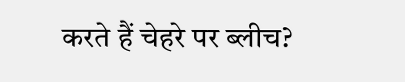करते हैं चेहरे पर ब्लीच?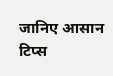जानिए आसान टिप्स